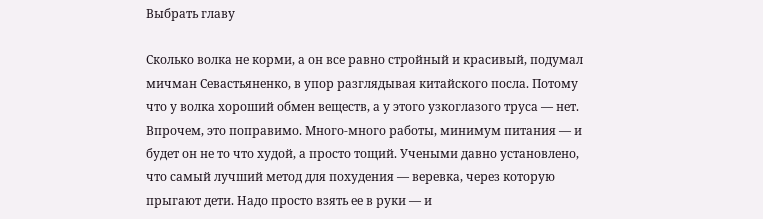Выбрать главу

Сколько волка не корми, а он все равно стройный и красивый, подумал мичман Севастьяненко, в упор разглядывая китайского посла. Потому что у волка хороший обмен веществ, а у этого узкоглазого труса — нет. Впрочем, это поправимо. Много-много работы, минимум питания — и будет он не то что худой, а просто тощий. Учеными давно установлено, что самый лучший метод для похудения — веревка, через которую прыгают дети. Надо просто взять ее в руки — и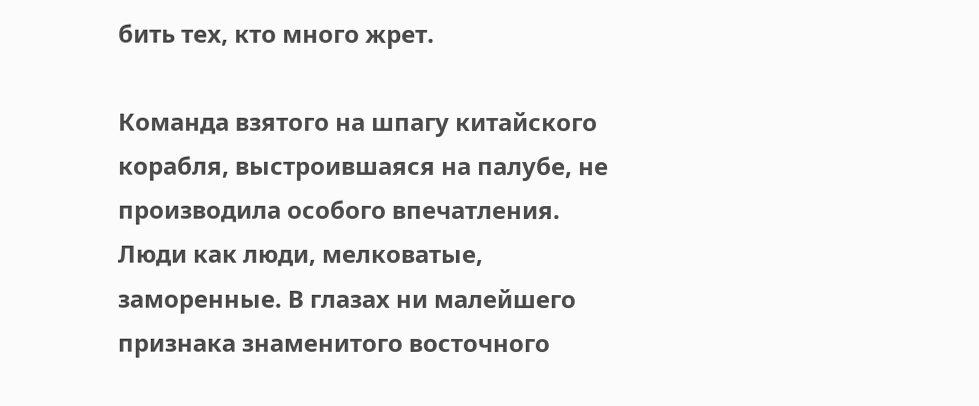бить тех, кто много жрет.

Команда взятого на шпагу китайского корабля, выстроившаяся на палубе, не производила особого впечатления. Люди как люди, мелковатые, заморенные. В глазах ни малейшего признака знаменитого восточного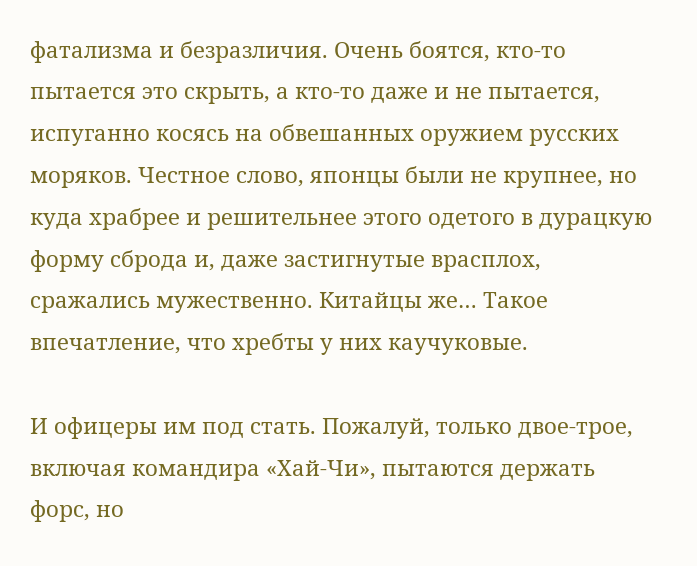фатализма и безразличия. Очень боятся, кто-то пытается это скрыть, а кто-то даже и не пытается, испуганно косясь на обвешанных оружием русских моряков. Честное слово, японцы были не крупнее, но куда храбрее и решительнее этого одетого в дурацкую форму сброда и, даже застигнутые врасплох, сражались мужественно. Китайцы же… Такое впечатление, что хребты у них каучуковые.

И офицеры им под стать. Пожалуй, только двое-трое, включая командира «Хай-Чи», пытаются держать форс, но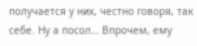получается у них, честно говоря, так себе. Ну а посол… Впрочем, ему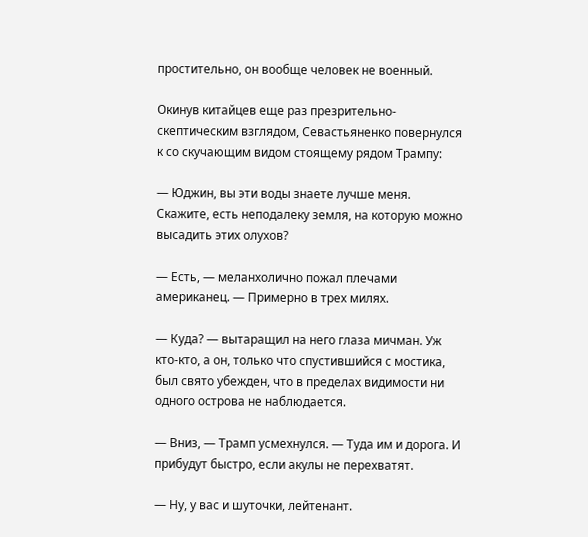простительно, он вообще человек не военный.

Окинув китайцев еще раз презрительно-скептическим взглядом, Севастьяненко повернулся к со скучающим видом стоящему рядом Трампу:

— Юджин, вы эти воды знаете лучше меня. Скажите, есть неподалеку земля, на которую можно высадить этих олухов?

— Есть, — меланхолично пожал плечами американец. — Примерно в трех милях.

— Куда? — вытаращил на него глаза мичман. Уж кто-кто, а он, только что спустившийся с мостика, был свято убежден, что в пределах видимости ни одного острова не наблюдается.

— Вниз, — Трамп усмехнулся. — Туда им и дорога. И прибудут быстро, если акулы не перехватят.

— Ну, у вас и шуточки, лейтенант.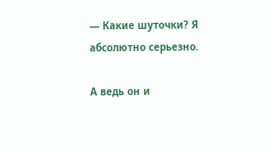— Какие шуточки? Я абсолютно серьезно.

А ведь он и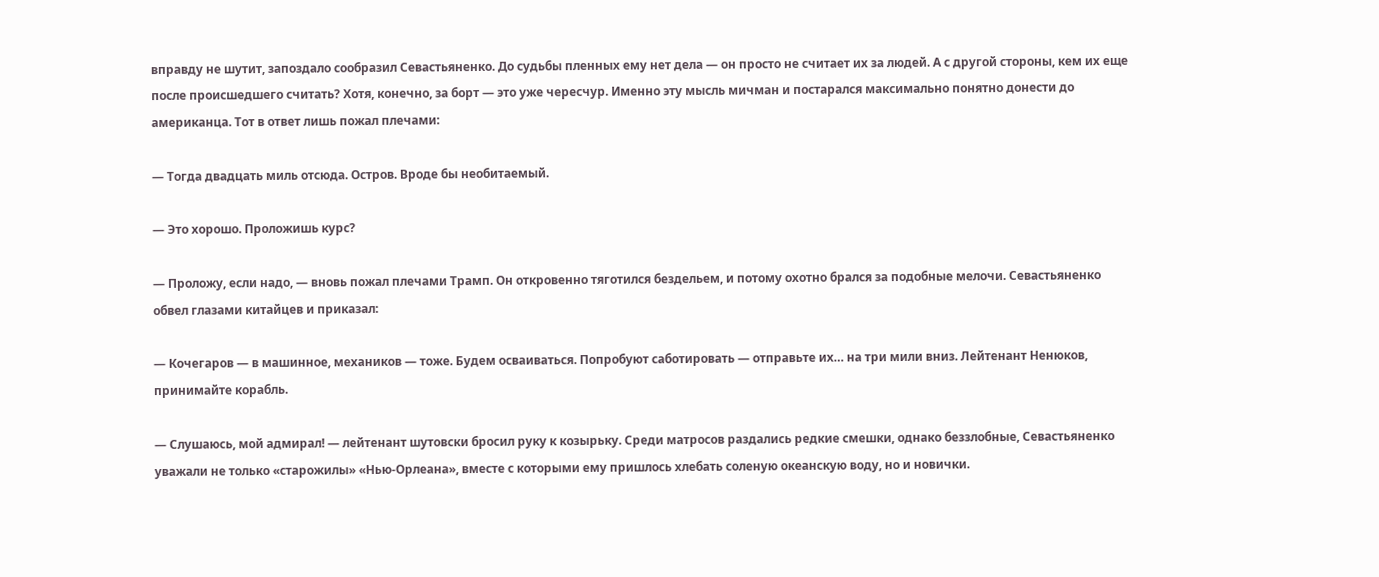вправду не шутит, запоздало сообразил Севастьяненко. До судьбы пленных ему нет дела — он просто не считает их за людей. А с другой стороны, кем их еще после происшедшего считать? Хотя, конечно, за борт — это уже чересчур. Именно эту мысль мичман и постарался максимально понятно донести до американца. Тот в ответ лишь пожал плечами:

— Тогда двадцать миль отсюда. Остров. Вроде бы необитаемый.

— Это хорошо. Проложишь курс?

— Проложу, если надо, — вновь пожал плечами Трамп. Он откровенно тяготился бездельем, и потому охотно брался за подобные мелочи. Севастьяненко обвел глазами китайцев и приказал:

— Кочегаров — в машинное, механиков — тоже. Будем осваиваться. Попробуют саботировать — отправьте их… на три мили вниз. Лейтенант Ненюков, принимайте корабль.

— Слушаюсь, мой адмирал! — лейтенант шутовски бросил руку к козырьку. Среди матросов раздались редкие смешки, однако беззлобные, Севастьяненко уважали не только «старожилы» «Нью-Орлеана», вместе с которыми ему пришлось хлебать соленую океанскую воду, но и новички.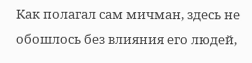Как полагал сам мичман, здесь не обошлось без влияния его людей,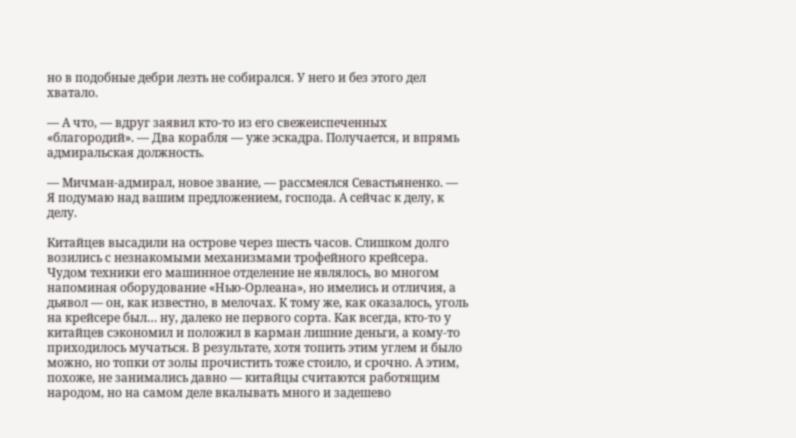но в подобные дебри лезть не собирался. У него и без этого дел хватало.

— А что, — вдруг заявил кто-то из его свежеиспеченных «благородий». — Два корабля — уже эскадра. Получается, и впрямь адмиральская должность.

— Мичман-адмирал, новое звание, — рассмеялся Севастьяненко. — Я подумаю над вашим предложением, господа. А сейчас к делу, к делу.

Китайцев высадили на острове через шесть часов. Слишком долго возились с незнакомыми механизмами трофейного крейсера. Чудом техники его машинное отделение не являлось, во многом напоминая оборудование «Нью-Орлеана», но имелись и отличия, а дьявол — он, как известно, в мелочах. К тому же, как оказалось, уголь на крейсере был… ну, далеко не первого сорта. Как всегда, кто-то у китайцев сэкономил и положил в карман лишние деньги, а кому-то приходилось мучаться. В результате, хотя топить этим углем и было можно, но топки от золы прочистить тоже стоило, и срочно. А этим, похоже, не занимались давно — китайцы считаются работящим народом, но на самом деле вкалывать много и задешево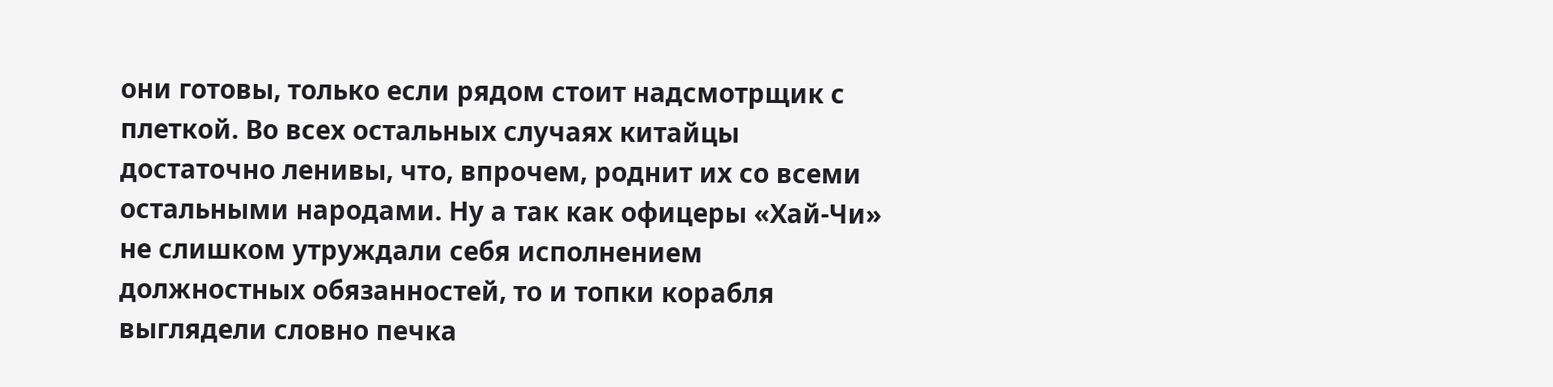они готовы, только если рядом стоит надсмотрщик с плеткой. Во всех остальных случаях китайцы достаточно ленивы, что, впрочем, роднит их со всеми остальными народами. Ну а так как офицеры «Хай-Чи» не слишком утруждали себя исполнением должностных обязанностей, то и топки корабля выглядели словно печка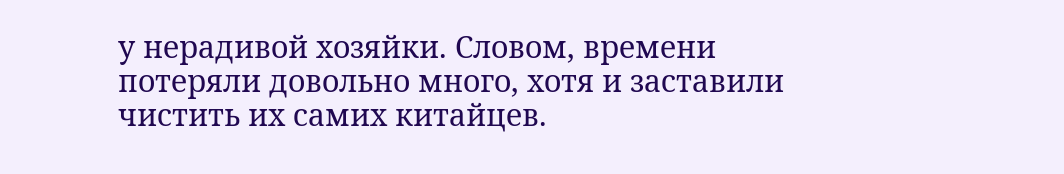у нерадивой хозяйки. Словом, времени потеряли довольно много, хотя и заставили чистить их самих китайцев.